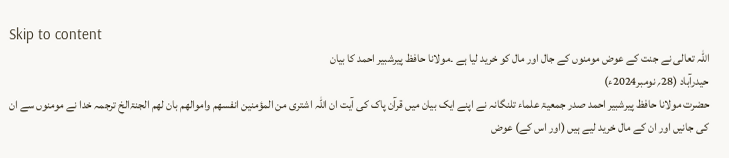Skip to content
اللہ تعالی نے جنت کے عوض مومنوں کے جال اور مال کو خرید لیا ہے ۔مولانا حافظ پیرشبیر احمد کا بیان
حیدرآباد (28؍ نومبر2024ء)
حضرت مولانا حافظ پیرشبیر احمد صدر جمعیۃ علماء تلنگانہ نے اپنے ایک بیان میں قرآن پاک کی آیت ان اللہ اشتری من المؤمنین انفسھم واموالھم بان لھم الجنۃالخ ترجمہ خدا نے مومنوں سے ان کی جانیں اور ان کے مال خرید لیے ہیں (اور اس کے) عوض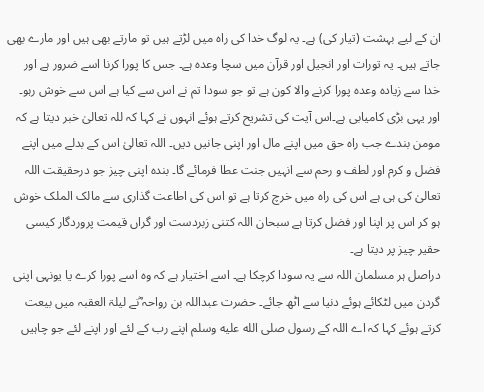ان کے لیے بہشت (تیار کی) ہے۔ یہ لوگ خدا کی راہ میں لڑتے ہیں تو مارتے بھی ہیں اور مارے بھی جاتے ہیں۔ یہ تورات اور انجیل اور قرآن میں سچا وعدہ ہے۔ جس کا پورا کرنا اسے ضرور ہے اور خدا سے زیادہ وعدہ پورا کرنے والا کون ہے تو جو سودا تم نے اس سے کیا ہے اس سے خوش رہو۔
اور یہی بڑی کامیابی ہے۔اس آیت کی تشریح کرتے ہوئے انہوں نے کہا کہ للہ تعالیٰ خبر دیتا ہے کہ مومن بندے جب راہ حق میں اپنے مال اور اپنی جانیں دیں۔ اللہ تعالیٰ اس کے بدلے میں اپنے فضل و کرم اور لطف و رحم سے انہیں جنت عطا فرمائے گا۔ بندہ اپنی چیز جو درحقیقت اللہ تعالیٰ کی ہی ہے اس کی راہ میں خرچ کرتا ہے تو اس کی اطاعت گذاری سے مالک الملک خوش ہو کر اس پر اپنا اور فضل کرتا ہے سبحان اللہ کتنی زبردست اور گراں قیمت پروردگار کیسی حقیر چیز پر دیتا ہے۔
دراصل ہر مسلمان اللہ سے یہ سودا کرچکا ہے۔ اسے اختیار ہے کہ وہ اسے پورا کرے یا یونہی اپنی گردن میں لٹکائے ہوئے دنیا سے اٹھ جائے۔ حضرت عبداللہ بن رواحہ ؓنے لیلۃ العقبہ میں بیعت کرتے ہوئے کہا کہ اے اللہ کے رسول صلى الله عليه وسلم اپنے رب کے لئے اور اپنے لئے جو چاہیں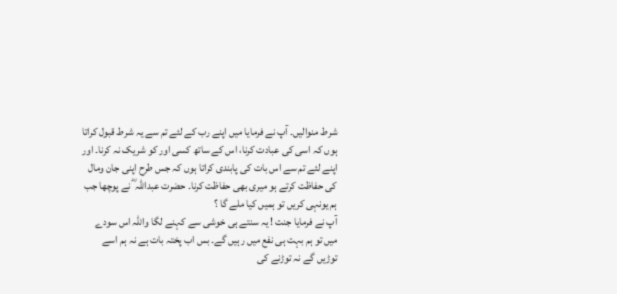شرط منوالیں۔ آپ نے فرمایا میں اپنے رب کے لئے تم سے یہ شرط قبول کراتا ہوں کہ اسی کی عبادت کرنا، اس کے ساتھ کسی اور کو شریک نہ کرنا۔ اور اپنے لئے تم سے اس بات کی پابندی کراتا ہوں کہ جس طرح اپنی جان ومال کی حفاظت کرتے ہو میری بھی حفاظت کرنا۔ حضرت عبداللہ ؓ نے پوچھا جب ہم یونہی کریں تو ہمیں کیا ملے گا ؟
آپ نے فرمایا جنت ! یہ سنتے ہی خوشی سے کہنے لگا واللہ اس سودے میں تو ہم بہت ہی نفع میں رہیں گے۔ بس اب پختہ بات ہے نہ ہم اسے توڑیں گے نہ توڑنے کی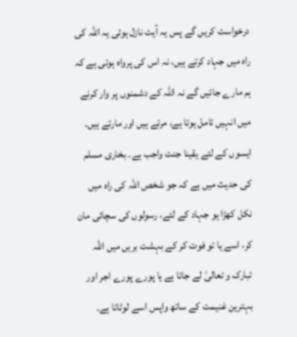درخواست کریں گے پس یہ آیت نازل ہوئی یہ اللہ کی راہ میں جہاد کرتے ہیں، نہ اس کی پرواہ ہوتی ہے کہ ہم مارے جائیں گے نہ اللہ کے دشمنوں پر وار کرنے میں انہیں تامل ہوتا ہے، مرتے ہیں اور مارتے ہیں۔ ایسوں کے لئے یقینا جنت واجب ہے۔ بخاری مسلم کی حدیث میں ہے کہ جو شخص اللہ کی راہ میں نکل کھڑا ہو جہاد کے لئے، رسولوں کی سچائی مان کر، اسے یا تو فوت کر کے بہشت بریں میں اللہ تبارک و تعالیٰ لے جاتا ہے یا پورے پورے اجر اور بہترین غنیمت کے ساتھ واپس اسے لوٹاتا ہے۔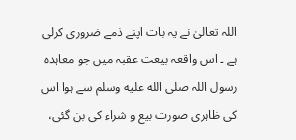اللہ تعالیٰ نے یہ بات اپنے ذمے ضروری کرلی ہے ۔ اس واقعہ بیعت عقبہ میں جو معاہدہ رسول اللہ صلى الله عليه وسلم سے ہوا اس کی ظاہری صورت بیع و شراء کی بن گئی،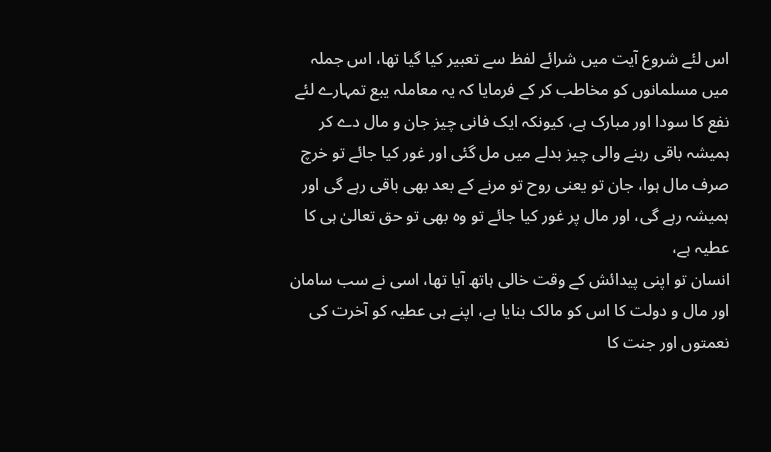اس لئے شروع آیت میں شرائے لفظ سے تعبیر کیا گیا تھا، اس جملہ میں مسلمانوں کو مخاطب کر کے فرمایا کہ یہ معاملہ یبع تمہارے لئے نفع کا سودا اور مبارک ہے، کیونکہ ایک فانی چیز جان و مال دے کر ہمیشہ باقی رہنے والی چیز بدلے میں مل گئی اور غور کیا جائے تو خرچ صرف مال ہوا، جان تو یعنی روح تو مرنے کے بعد بھی باقی رہے گی اور ہمیشہ رہے گی، اور مال پر غور کیا جائے تو وہ بھی تو حق تعالیٰ ہی کا عطیہ ہے،
انسان تو اپنی پیدائش کے وقت خالی ہاتھ آیا تھا، اسی نے سب سامان اور مال و دولت کا اس کو مالک بنایا ہے، اپنے ہی عطیہ کو آخرت کی نعمتوں اور جنت کا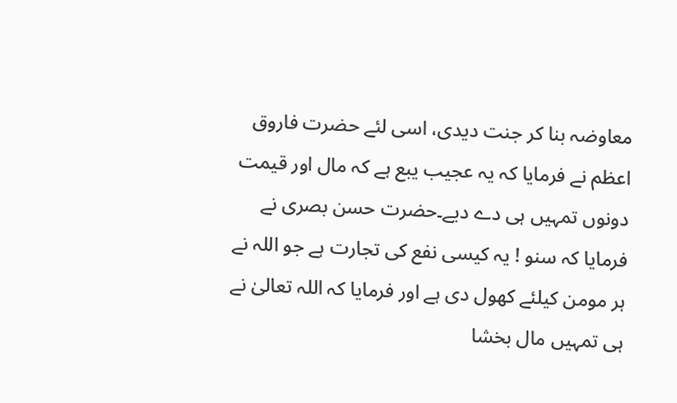معاوضہ بنا کر جنت دیدی، اسی لئے حضرت فاروق اعظم نے فرمایا کہ یہ عجیب یبع ہے کہ مال اور قیمت دونوں تمہیں ہی دے دیے۔حضرت حسن بصری نے فرمایا کہ سنو ! یہ کیسی نفع کی تجارت ہے جو اللہ نے ہر مومن کیلئے کھول دی ہے اور فرمایا کہ اللہ تعالیٰ نے ہی تمہیں مال بخشا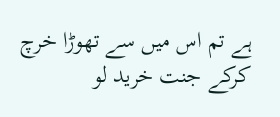ہے تم اس میں سے تھوڑا خرچ کرکے جنت خرید لو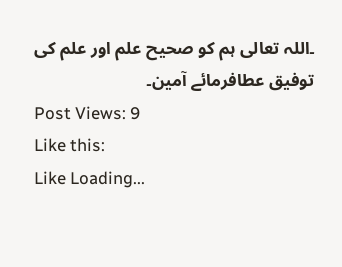۔اللہ تعالی ہم کو صحیح علم اور علم کی توفیق عطافرمائے آمین۔
Post Views: 9
Like this:
Like Loading...